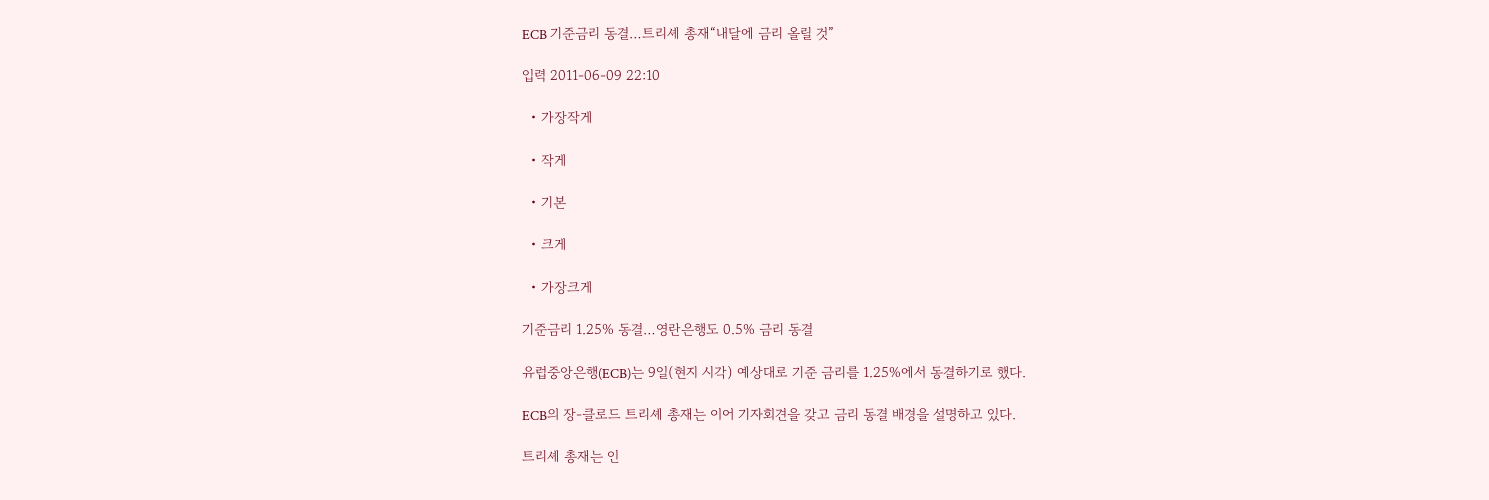ECB 기준금리 동결…트리셰 총재“내달에 금리 올릴 것”

입력 2011-06-09 22:10

  • 가장작게

  • 작게

  • 기본

  • 크게

  • 가장크게

기준금리 1.25% 동결…영란은행도 0.5% 금리 동결

유럽중앙은행(ECB)는 9일(현지 시각) 예상대로 기준 금리를 1.25%에서 동결하기로 했다.

ECB의 장-클로드 트리셰 총재는 이어 기자회견을 갖고 금리 동결 배경을 설명하고 있다.

트리셰 총재는 인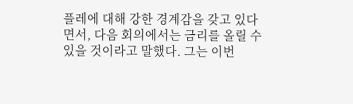플레에 대해 강한 경계감을 갖고 있다면서, 다음 회의에서는 금리를 올릴 수 있을 것이라고 말했다. 그는 이번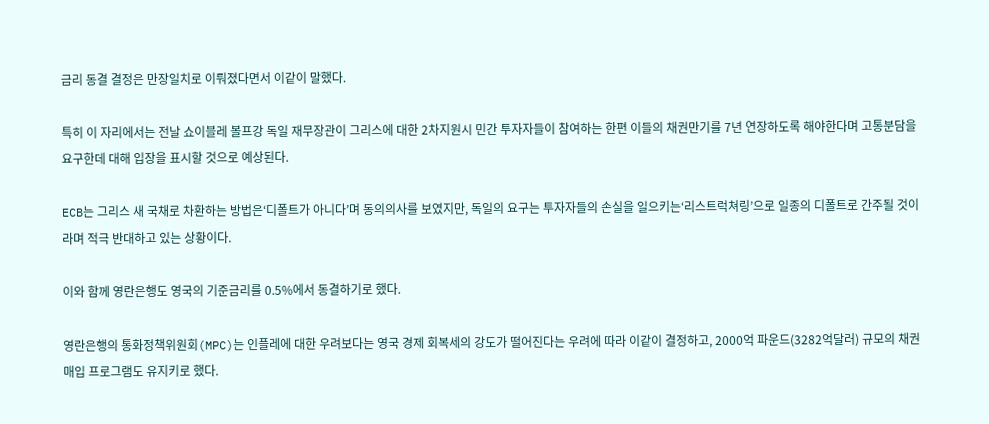금리 동결 결정은 만장일치로 이뤄졌다면서 이같이 말했다.

특히 이 자리에서는 전날 쇼이블레 볼프강 독일 재무장관이 그리스에 대한 2차지원시 민간 투자자들이 참여하는 한편 이들의 채권만기를 7년 연장하도록 해야한다며 고통분담을 요구한데 대해 입장을 표시할 것으로 예상된다.

ECB는 그리스 새 국채로 차환하는 방법은‘디폴트가 아니다’며 동의의사를 보였지만, 독일의 요구는 투자자들의 손실을 일으키는‘리스트럭쳐링’으로 일종의 디폴트로 간주될 것이라며 적극 반대하고 있는 상황이다.

이와 함께 영란은행도 영국의 기준금리를 0.5%에서 동결하기로 했다.

영란은행의 통화정책위원회(MPC)는 인플레에 대한 우려보다는 영국 경제 회복세의 강도가 떨어진다는 우려에 따라 이같이 결정하고, 2000억 파운드(3282억달러) 규모의 채권매입 프로그램도 유지키로 했다.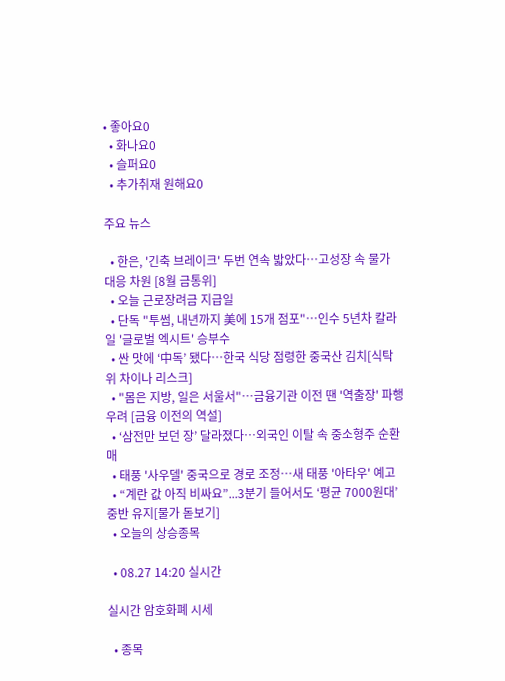• 좋아요0
  • 화나요0
  • 슬퍼요0
  • 추가취재 원해요0

주요 뉴스

  • 한은, '긴축 브레이크' 두번 연속 밟았다⋯고성장 속 물가 대응 차원 [8월 금통위]
  • 오늘 근로장려금 지급일
  • 단독 "투썸, 내년까지 美에 15개 점포"…인수 5년차 칼라일 '글로벌 엑시트' 승부수
  • 싼 맛에 ‘中독’ 됐다⋯한국 식당 점령한 중국산 김치[식탁 위 차이나 리스크]
  • "몸은 지방, 일은 서울서"⋯금융기관 이전 땐 '역출장' 파행 우려 [금융 이전의 역설]
  • ‘삼전만 보던 장’ 달라졌다…외국인 이탈 속 중소형주 순환매
  • 태풍 '사우델' 중국으로 경로 조정…새 태풍 '아타우' 예고
  • “계란 값 아직 비싸요”...3분기 들어서도 ‘평균 7000원대’ 중반 유지[물가 돋보기]
  • 오늘의 상승종목

  • 08.27 14:20 실시간

실시간 암호화폐 시세

  • 종목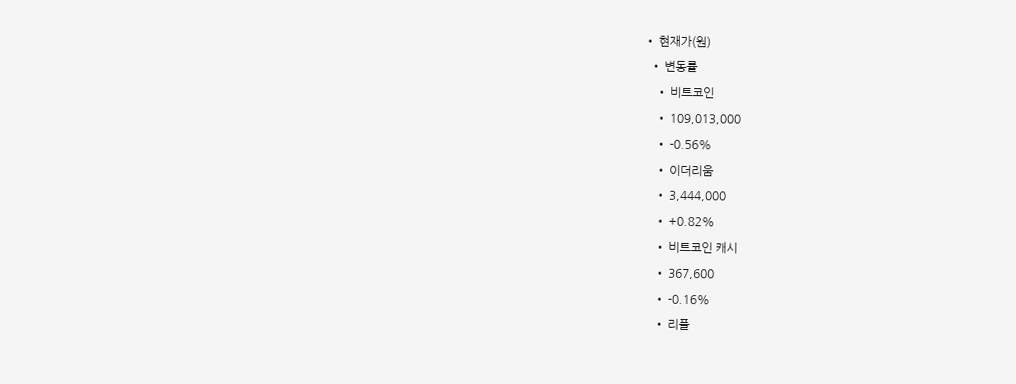• 현재가(원)
  • 변동률
    • 비트코인
    • 109,013,000
    • -0.56%
    • 이더리움
    • 3,444,000
    • +0.82%
    • 비트코인 캐시
    • 367,600
    • -0.16%
    • 리플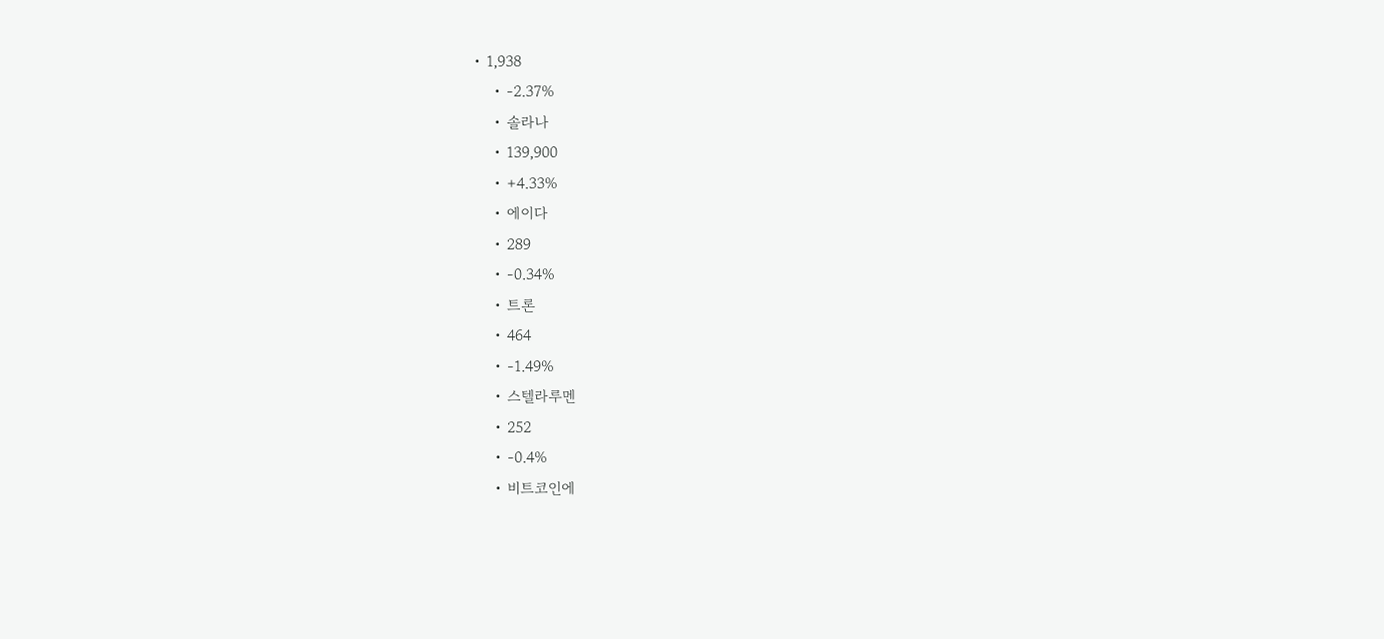• 1,938
    • -2.37%
    • 솔라나
    • 139,900
    • +4.33%
    • 에이다
    • 289
    • -0.34%
    • 트론
    • 464
    • -1.49%
    • 스텔라루멘
    • 252
    • -0.4%
    • 비트코인에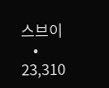스브이
    • 23,310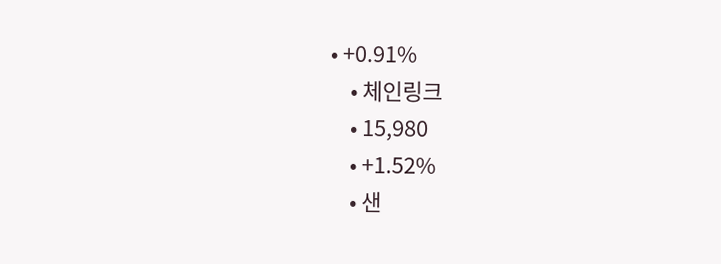• +0.91%
    • 체인링크
    • 15,980
    • +1.52%
    • 샌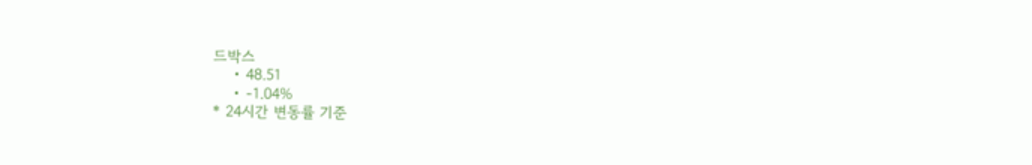드박스
    • 48.51
    • -1.04%
* 24시간 변동률 기준